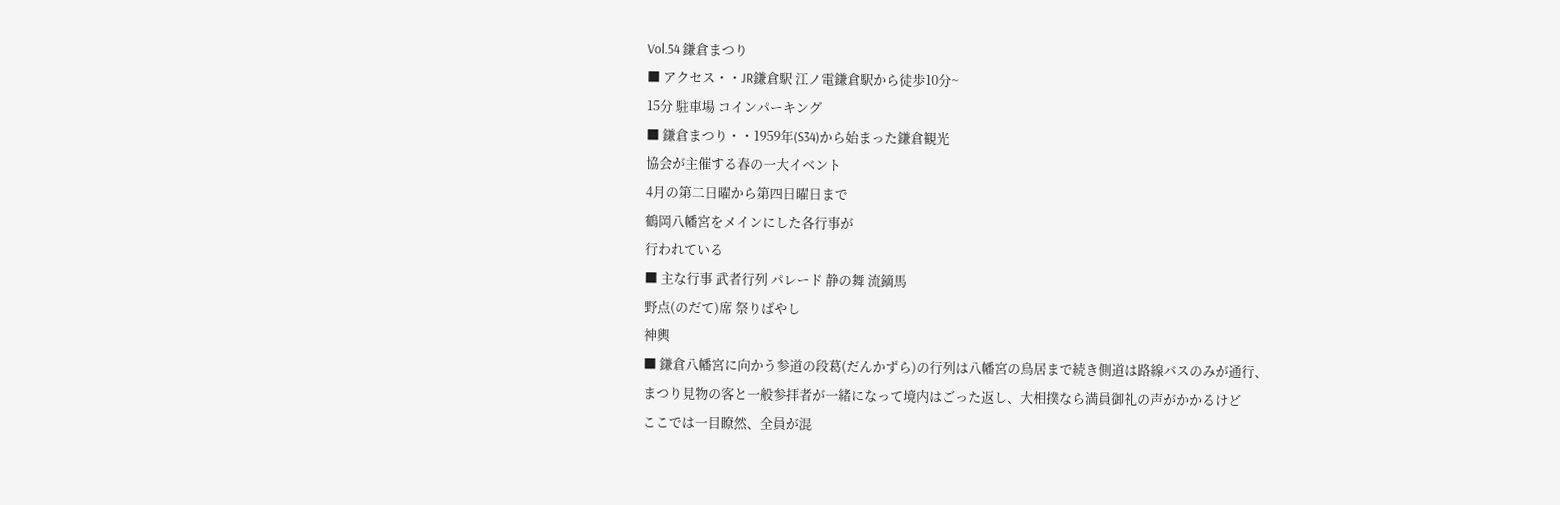Vol.54 鎌倉まつり
■ アクセス・・JR鎌倉駅 江ノ電鎌倉駅から徒歩10分~
15分 駐車場 コインパーキング
■ 鎌倉まつり・・1959年(S34)から始まった鎌倉観光
協会が主催する春の一大イベント
4月の第二日曜から第四日曜日まで
鶴岡八幡宮をメインにした各行事が
行われている
■ 主な行事 武者行列 パレード 静の舞 流鏑馬
野点(のだて)席 祭りばやし
神輿
■ 鎌倉八幡宮に向かう参道の段葛(だんかずら)の行列は八幡宮の鳥居まで続き側道は路線バスのみが通行、
まつり見物の客と一般参拝者が一緒になって境内はごった返し、大相撲なら満員御礼の声がかかるけど
ここでは一目瞭然、全員が混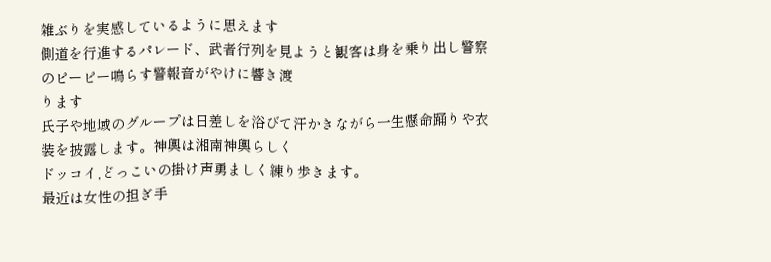雑ぶりを実感しているように思えます
側道を行進するパレード、武者行列を見ようと観客は身を乗り出し警察のピーピー鳴らす警報音がやけに響き渡
ります
氏子や地域のグループは日差しを浴びて汗かきながら一生懸命踊りや衣装を披露します。神輿は湘南神輿らしく
ドッコイ,どっこいの掛け声勇ましく練り歩きます。
最近は女性の担ぎ手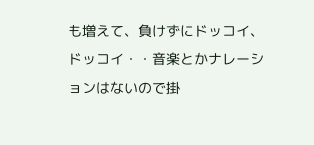も増えて、負けずにドッコイ、ドッコイ・・音楽とかナレーションはないので掛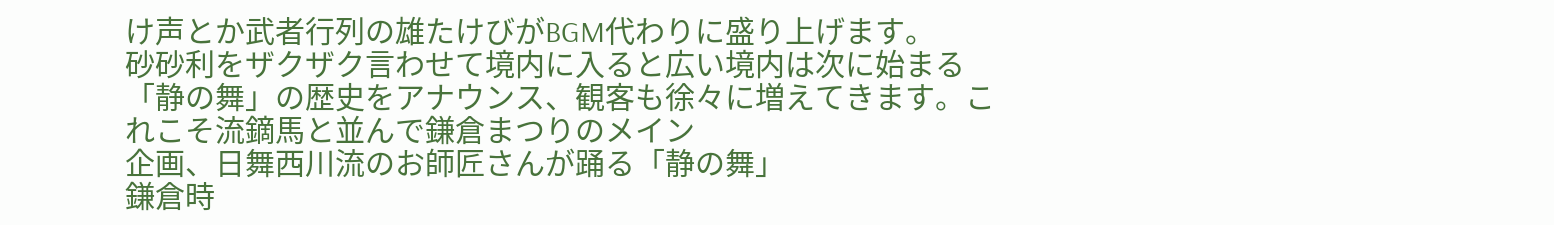け声とか武者行列の雄たけびがBGM代わりに盛り上げます。
砂砂利をザクザク言わせて境内に入ると広い境内は次に始まる「静の舞」の歴史をアナウンス、観客も徐々に増えてきます。これこそ流鏑馬と並んで鎌倉まつりのメイン
企画、日舞西川流のお師匠さんが踊る「静の舞」
鎌倉時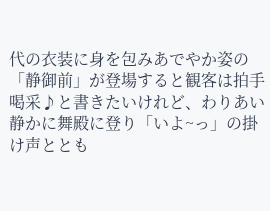代の衣装に身を包みあでやか姿の「静御前」が登場すると観客は拍手喝采♪と書きたいけれど、わりあい静かに舞殿に登り「いよ~っ」の掛け声ととも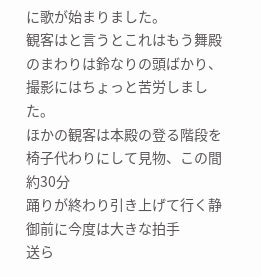に歌が始まりました。
観客はと言うとこれはもう舞殿のまわりは鈴なりの頭ばかり、撮影にはちょっと苦労しました。
ほかの観客は本殿の登る階段を椅子代わりにして見物、この間約30分
踊りが終わり引き上げて行く静御前に今度は大きな拍手
送ら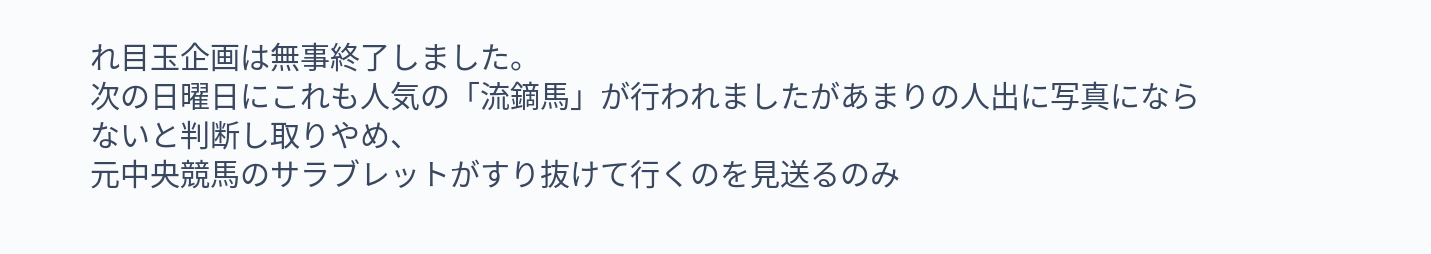れ目玉企画は無事終了しました。
次の日曜日にこれも人気の「流鏑馬」が行われましたがあまりの人出に写真にならないと判断し取りやめ、
元中央競馬のサラブレットがすり抜けて行くのを見送るのみ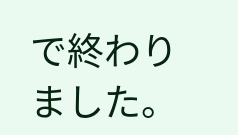で終わりました。